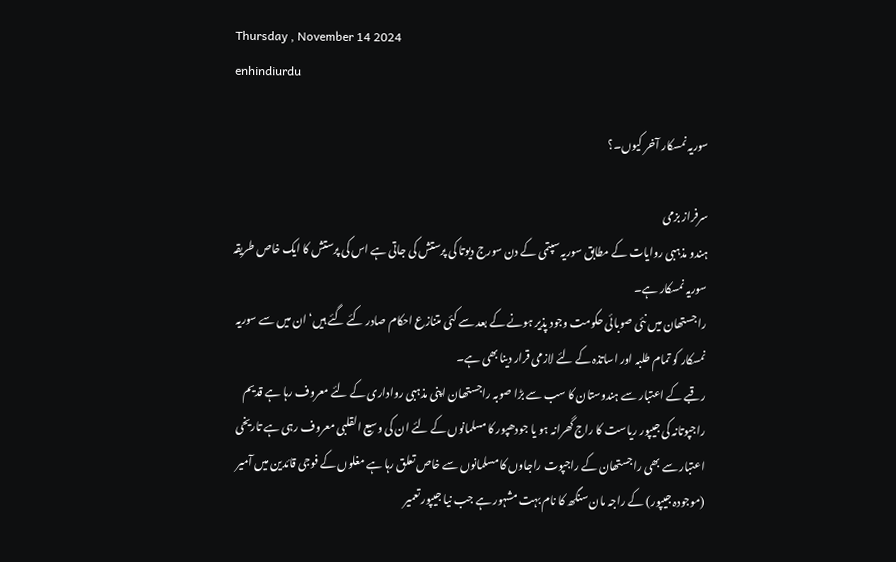Thursday , November 14 2024
enhindiurdu

سوریہ نمسکار آخر کیوں۔؟

سرفراز بزمی
ہندو مذہبی روایات کے مطابق سوریہ سپتمی کے دن سورج دیوتا کی پرستش کی جاتی ہے اس کی پرستش کا ایک خاص طریقہ سوریہ نمسکار ہے۔
راجستھان میں نئی صوبائی حکومت وجود پذیر ہونے کے بعد سے کئی متنازع احکام صادر کئے گئے ہیں‘ ان میں سے سوریہ نمسکار کو تمام طلبہ اور اساتذہ کے لئے لازمی قرار دینا بھی ہے۔
رقبے کے اعتبار سے ہندوستان کا سب سے بڑا صوبہ راجستھان اپنی مذہبی رواداری کے لئے معروف رہا ہے قدیم راجپوتانہ کی جیپور ریاست کا راج گھرانہ ہو یا جودھپور کا مسلمانوں کے لئے ان کی وسیع القلبی معروف رہی ہے تاریخی اعتبار سے بھی راجستھان کے راجپوت راجاوں کا مسلمانوں سے خاص تعلق رہا ہے مغلوں کے فوجی قائدین میں آمیر (موجودہ جیپور) کے راجہ مان سنگھ کا نام بہت مشہور ہے جب نیا جیپور تعمیر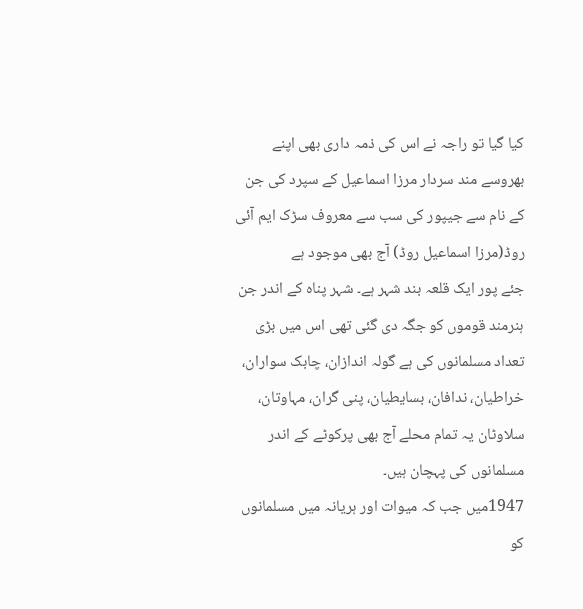کیا گیا تو راجہ نے اس کی ذمہ داری بھی اپنے بھروسے مند سردار مرزا اسماعیل کے سپرد کی جن کے نام سے جیپور کی سب سے معروف سڑک ایم آئی روڈ(مرزا اسماعیل روڈ) آج بھی موجود ہے
جئے پور ایک قلعہ بند شہر ہے۔ شہر پناہ کے اندر جن ہنرمند قوموں کو جگہ دی گئی تھی اس میں بڑی تعداد مسلمانوں کی ہے گولہ اندازان، چابک سواران، خراطیان، ندافان، بسایطیان، پنی گران، مہاوتان، سلاوٹان یہ تمام محلے آج بھی پرکوٹے کے اندر مسلمانوں کی پہچان ہیں۔
1947میں جب کہ میوات اور ہریانہ میں مسلمانوں کو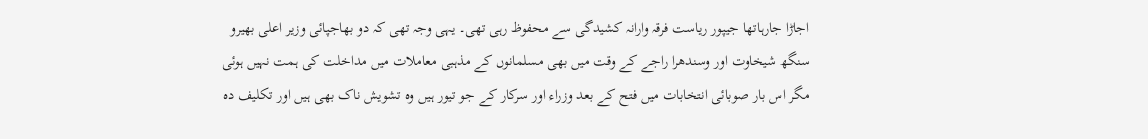اجاڑا جارہاتھا جیپور ریاست فرقہ وارانہ کشیدگی سے محفوظ رہی تھی۔ یہی وجہ تھی کہ دو بھاجپائی وزیر اعلی بھیرو سنگھ شیخاوت اور وسندھرا راجے کے وقت میں بھی مسلمانوں کے مذہبی معاملات میں مداخلت کی ہمت نہیں ہوئی مگر اس بار صوبائی انتخابات میں فتح کے بعد وزراء اور سرکار کے جو تیور ہیں وہ تشویش ناک بھی ہیں اور تکلیف دہ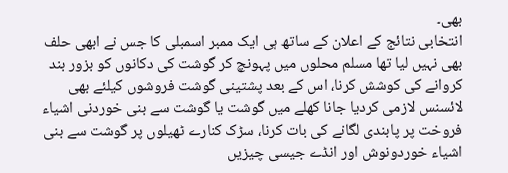بھی۔
انتخابی نتائج کے اعلان کے ساتھ ہی ایک ممبر اسمبلی کا جس نے ابھی حلف بھی نہیں لیا تھا مسلم محلوں میں پہونچ کر گوشت کی دکانوں کو بزور بند کروانے کی کوشش کرنا، اس کے بعد پشتینی گوشت فروشوں کیلئے بھی لائسنس لازمی کردیا جانا کھلے میں گوشت یا گوشت سے بنی خوردنی اشیاء فروخت پر پابندی لگانے کی بات کرنا، سڑک کنارے ٹھیلوں پر گوشت سے بنی اشیاء خوردونوش اور انڈے جیسی چیزیں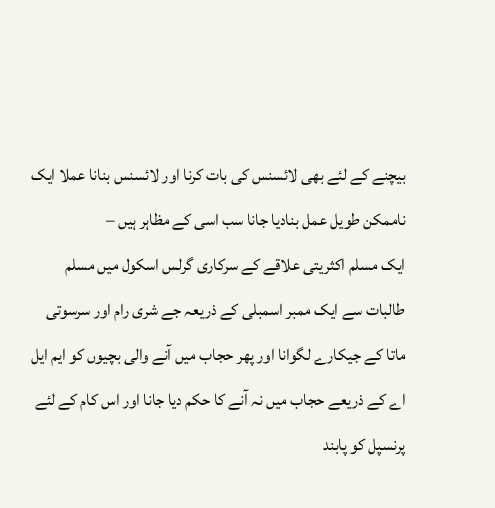بیچنے کے لئے بھی لائسنس کی بات کرنا اور لائسنس بنانا عملا ایک ناممکن طویل عمل بنادیا جانا سب اسی کے مظاہر ہیں –
ایک مسلم اکثریتی علاقے کے سرکاری گرلس اسکول میں مسلم طالبات سے ایک ممبر اسمبلی کے ذریعہ جے شری رام اور سرسوتی ماتا کے جیکارے لگوانا اور پھر حجاب میں آنے والی بچیوں کو ایم ایل اے کے ذریعے حجاب میں نہ آنے کا حکم دیا جانا اور اس کام کے لئے پرنسپل کو پابند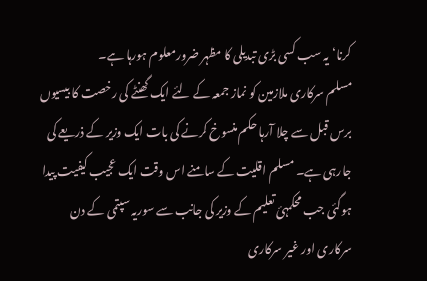کرنا‘ یہ سب کسی بڑی تبدیلی کا مظہر ضرورمعلوم ہورہا ہے۔
مسلم سرکاری ملازمین کو نماز جمعہ کے لئے ایک گھنٹے کی رخصت کا بیسیوں برس قبل سے چلا آرہا حکم منسوخ کرنے کی بات ایک وزیر کے ذریعے کی جارہی ہے۔ مسلم اقلیت کے سامنے اس وقت ایک عجیب کیفیت پیدا ہوگئی جب محکمہئ تعلیم کے وزیر کی جانب سے سوریہ سپتمی کے دن سرکاری اور غیر سرکاری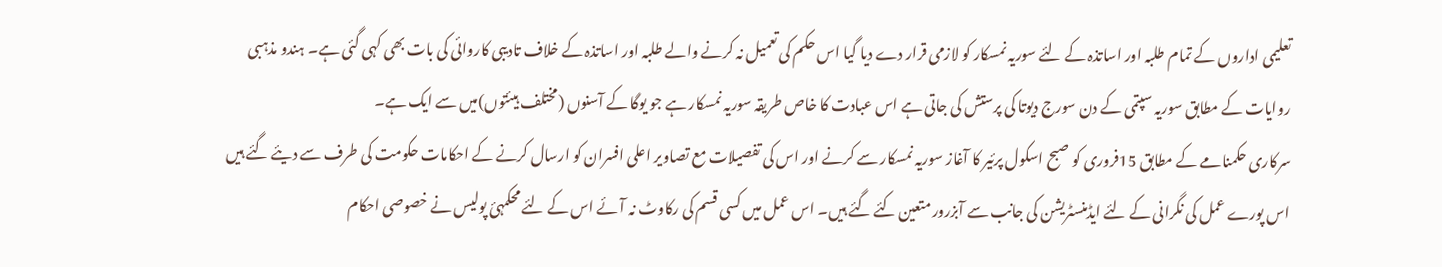تعلیمی اداروں کے تمام طلبہ اور اساتذہ کے لئے سوریہ نمسکار کو لازمی قرار دے دیا گیا اس حکم کی تعمیل نہ کرنے والے طلبہ اور اساتذہ کے خلاف تادیبی کاروائی کی بات بھی کہی گئی ہے۔ ہندو مذہبی روایات کے مطابق سوریہ سپتمی کے دن سورج دیوتا کی پرستش کی جاتی ہے اس عبادت کا خاص طریقہ سوریہ نمسکار ہے جو یوگا کے آسنوں (مختلف ہیئتوں)میں سے ایک ہے۔
سرکاری حکمنامے کے مطابق 15فروری کو صبح اسکول پرئیر کا آغاز سوریہ نمسکار سے کرنے اور اس کی تفصیلات مع تصاویر اعلی افسران کو ارسال کرنے کے احکامات حکومت کی طرف سے دیئے گئے ہیں اس پورے عمل کی نگرانی کے لئے ایڈمنسٹریشن کی جانب سے آبزرور متعین کئے گئے ہیں۔ اس عمل میں کسی قسم کی رکاوٹ نہ آئے اس کے لئے محکمہئ پولیس نے خصوصی احکام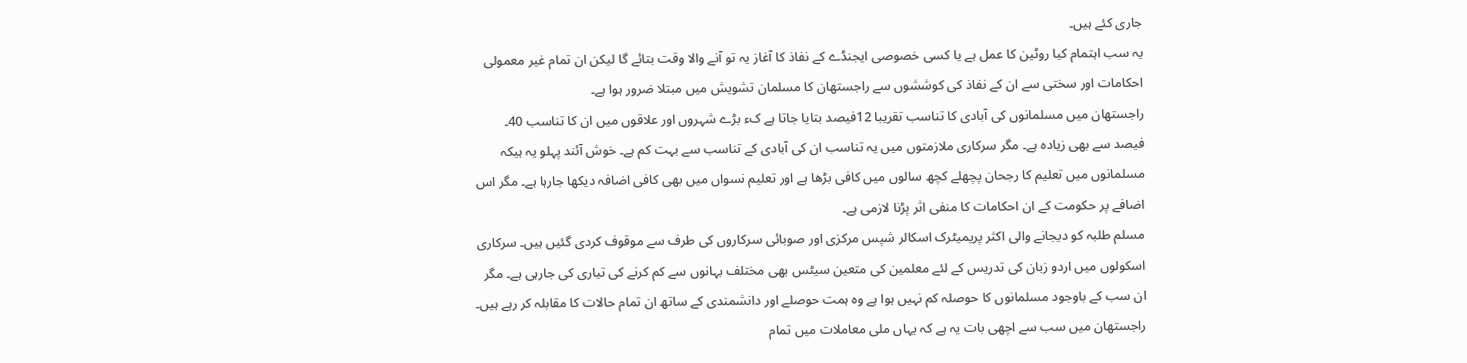جاری کئے ہیں۔
یہ سب اہتمام کیا روٹین کا عمل ہے یا کسی خصوصی ایجنڈے کے نفاذ کا آغاز یہ تو آنے والا وقت بتائے گا لیکن ان تمام غیر معمولی احکامات اور سختی سے ان کے نفاذ کی کوششوں سے راجستھان کا مسلمان تشویش میں مبتلا ضرور ہوا ہے۔
راجستھان میں مسلمانوں کی آبادی کا تناسب تقریبا 12فیصد بتایا جاتا ہے کء بڑے شہروں اور علاقوں میں ان کا تناسب 40۔ فیصد سے بھی زیادہ ہے۔ مگر سرکاری ملازمتوں میں یہ تناسب ان کی آبادی کے تناسب سے بہت کم ہے۔ خوش آئند پہلو یہ ہیکہ مسلمانوں میں تعلیم کا رجحان پچھلے کچھ سالوں میں کافی بڑھا ہے اور تعلیم نسواں میں بھی کافی اضافہ دیکھا جارہا ہے۔ مگر اس اضافے پر حکومت کے ان احکامات کا منفی اثر پڑنا لازمی ہے۔
مسلم طلبہ کو دیجانے والی اکثر پریمیٹرک اسکالر شپس مرکزی اور صوبائی سرکاروں کی طرف سے موقوف کردی گئیں ہیں۔ سرکاری اسکولوں میں اردو زبان کی تدریس کے لئے معلمین کی متعین سیٹس بھی مختلف بہانوں سے کم کرنے کی تیاری کی جارہی ہے۔ مگر ان سب کے باوجود مسلمانوں کا حوصلہ کم نہیں ہوا ہے وہ ہمت حوصلے اور دانشمندی کے ساتھ ان تمام حالات کا مقابلہ کر رہے ہیں۔
راجستھان میں سب سے اچھی بات یہ ہے کہ یہاں ملی معاملات میں تمام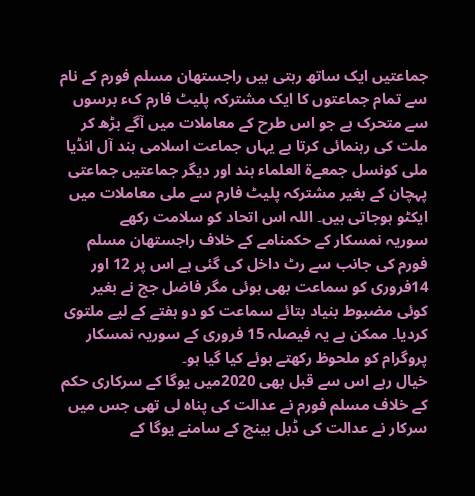جماعتیں ایک ساتھ رہتی ہیں راجستھان مسلم فورم کے نام سے تمام جماعتوں کا ایک مشترکہ پلیٹ فارم کء برسوں سے متحرک ہے جو اس طرح کے معاملات میں آگے بڑھ کر ملت کی رہنمائی کرتا ہے یہاں جماعت اسلامی ہند آل انڈیا ملی کونسل جمعےۃ العلماء ہند اور دیگر جماعتیں جماعتی پہچان کے بغیر مشترکہ پلیٹ فارم سے ملی معاملات میں ایکٹو ہوجاتی ہیں۔ اللہ اس اتحاد کو سلامت رکھے
سوریہ نمسکار کے حکمنامے کے خلاف راجستھان مسلم فورم کی جانب سے رٹ داخل کی گئی ہے اس پر 12 اور 14فروری کو سماعت بھی ہوئی مگر فاضل جج نے بغیر کوئی مضبوط بنیاد بتائے سماعت کو دو ہفتے کے لیے ملتوی کردیا۔ ممکن ہے یہ فیصلہ 15 فروری کے سوریہ نمسکار پروگرام کو ملحوظ رکھتے ہوئے کیا گیا ہو۔
خیال رہے اس سے قبل بھی 2020میں یوگا کے سرکاری حکم کے خلاف مسلم فورم نے عدالت کی پناہ لی تھی جس میں سرکار نے عدالت کی ڈبل بینچ کے سامنے یوگا کے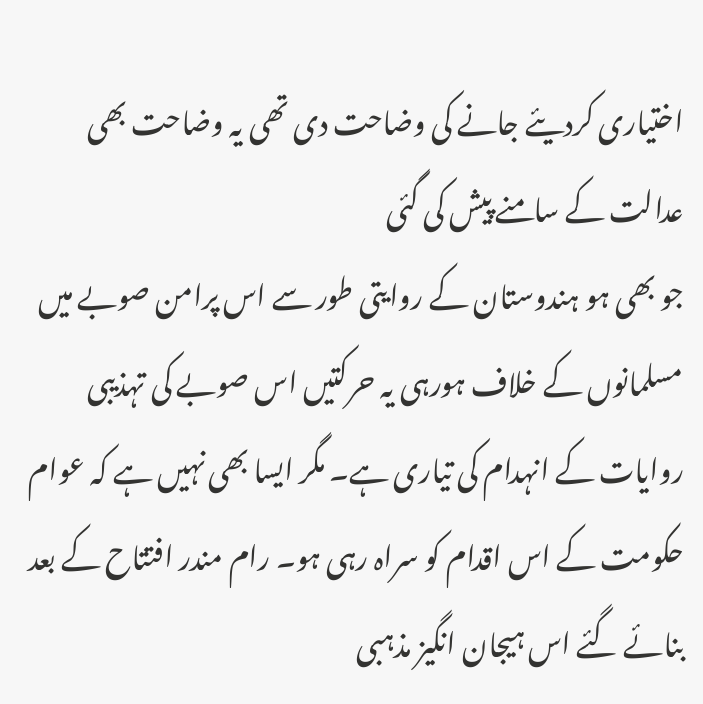اختیاری کردیئے جانے کی وضاحت دی تھی یہ وضاحت بھی عدالت کے سامنے پیش کی گئی
جو بھی ہو ہندوستان کے روایتی طور سے اس پرامن صوبے میں مسلمانوں کے خلاف ہورہی یہ حرکتیں اس صوبے کی تہذیبی روایات کے انہدام کی تیاری ہے۔ مگر ایسا بھی نہیں ہے کہ عوام حکومت کے اس اقدام کو سراہ رہی ہو۔ رام مندر افتتاح کے بعد بنائے گئے اس ہیجان انگیز مذہبی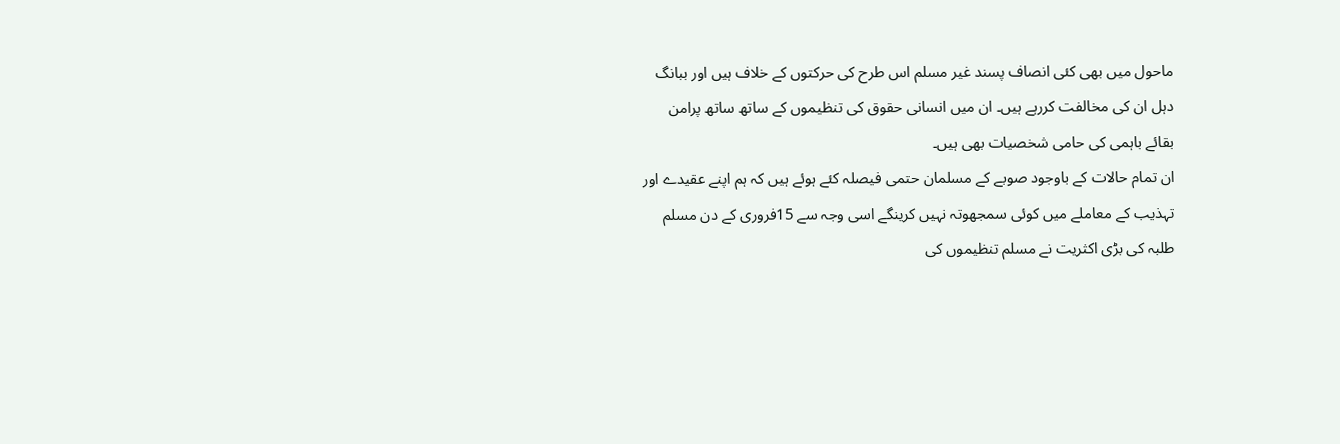ماحول میں بھی کئی انصاف پسند غیر مسلم اس طرح کی حرکتوں کے خلاف ہیں اور ببانگ دہل ان کی مخالفت کررہے ہیں۔ ان میں انسانی حقوق کی تنظیموں کے ساتھ ساتھ پرامن بقائے باہمی کی حامی شخصیات بھی ہیں۔
ان تمام حالات کے باوجود صوبے کے مسلمان حتمی فیصلہ کئے ہوئے ہیں کہ ہم اپنے عقیدے اور تہذیب کے معاملے میں کوئی سمجھوتہ نہیں کرینگے اسی وجہ سے 15فروری کے دن مسلم طلبہ کی بڑی اکثریت نے مسلم تنظیموں کی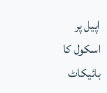اپیل پر اسکول کا بائیکاٹ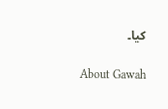کیا۔

About Gawah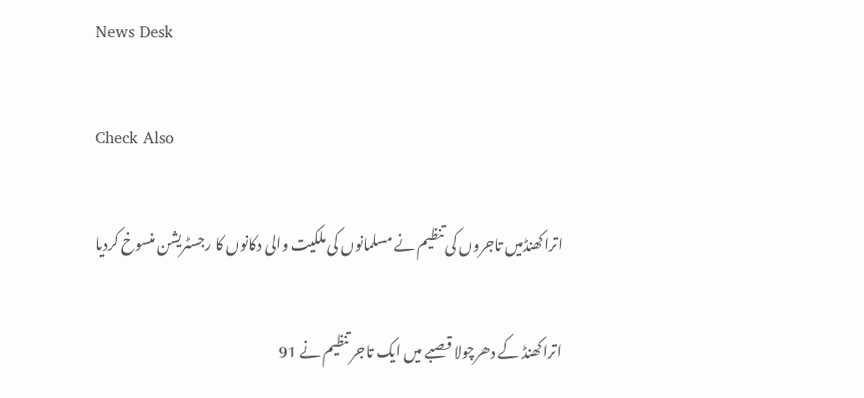News Desk

Check Also

اتراکھنڈمیں تاجروں کی تنظیم نے مسلمانوں کی ملکیت والی دکانوں کا رجسٹریشن منسوخ کردیا

اتراکھنڈ کے دھرچولا قصبے میں ایک تاجر تنظیم نے 91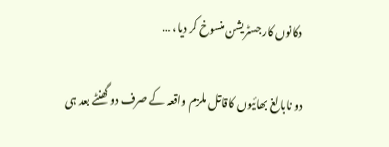دکانوں کارجسٹریشن منسوخ کر دیا، …

دو نابالغ بھائیوں کاقاتل ملزم واقعہ کے صرف دو گھنٹے بعد ہی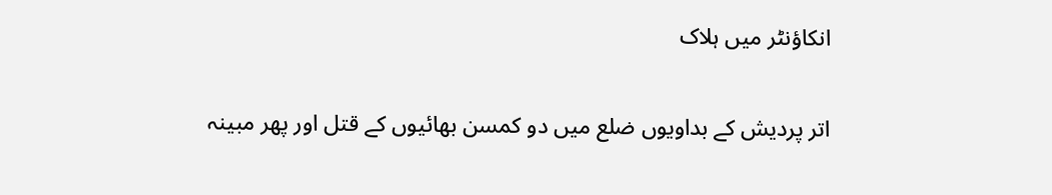انکاؤنٹر میں ہلاک

اتر پردیش کے بداویوں ضلع میں دو کمسن بھائیوں کے قتل اور پھر مبینہ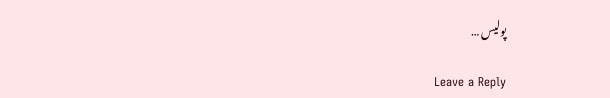پولیس …

Leave a Reply